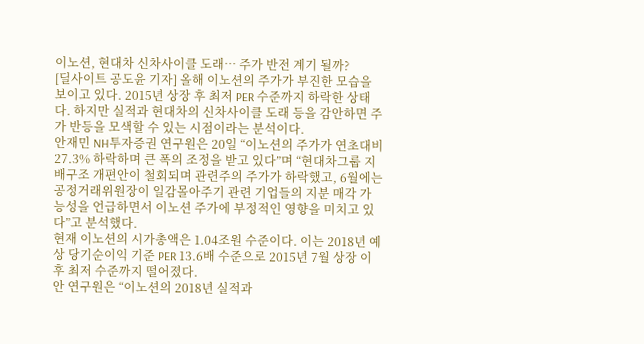이노션, 현대차 신차사이클 도래… 주가 반전 계기 될까?
[딜사이트 공도윤 기자] 올해 이노션의 주가가 부진한 모습을 보이고 있다. 2015년 상장 후 최저 PER 수준까지 하락한 상태다. 하지만 실적과 현대차의 신차사이클 도래 등을 감안하면 주가 반등을 모색할 수 있는 시점이라는 분석이다.
안재민 NH투자증권 연구원은 20일 “이노션의 주가가 연초대비 27.3% 하락하며 큰 폭의 조정을 받고 있다”며 “현대차그룹 지배구조 개편안이 철회되며 관련주의 주가가 하락했고, 6월에는 공정거래위원장이 일감몰아주기 관련 기업들의 지분 매각 가능성을 언급하면서 이노션 주가에 부정적인 영향을 미치고 있다”고 분석했다.
현재 이노션의 시가총액은 1.04조원 수준이다. 이는 2018년 예상 당기순이익 기준 PER 13.6배 수준으로 2015년 7월 상장 이후 최저 수준까지 떨어졌다.
안 연구원은 “이노션의 2018년 실적과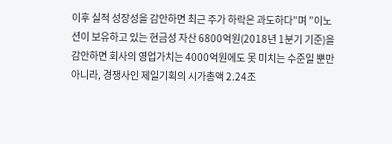이후 실적 성장성을 감안하면 최근 주가 하락은 과도하다”며 ”이노션이 보유하고 있는 현금성 자산 6800억원(2018년 1분기 기준)을 감안하면 회사의 영업가치는 4000억원에도 못 미치는 수준일 뿐만 아니라, 경쟁사인 제일기획의 시가총액 2.24조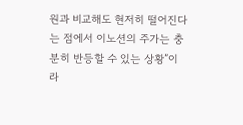원과 비교해도 현저히 떨어진다는 점에서 이노션의 주가는 충분히 반등할 수 있는 상황”이라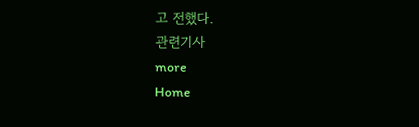고 전했다.
관련기사
more
Home